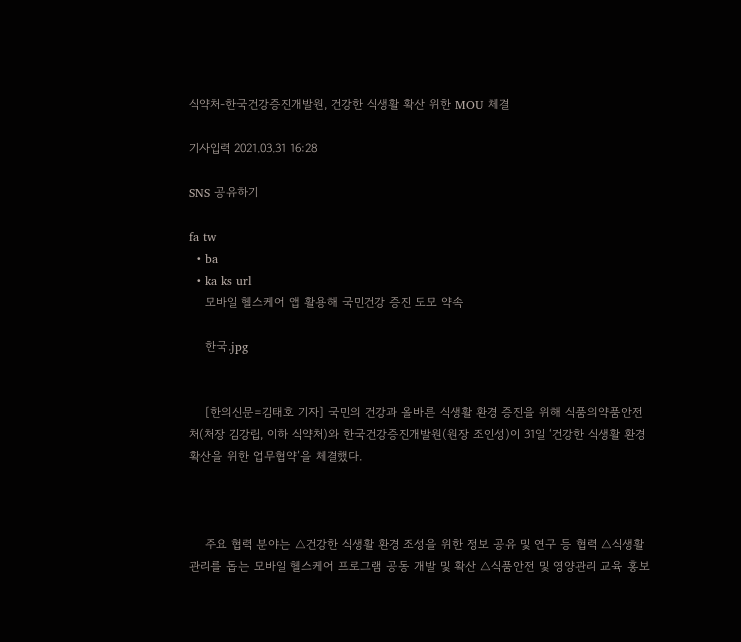식약처-한국건강증진개발원, 건강한 식생활 확산 위한 MOU 체결

기사입력 2021.03.31 16:28

SNS 공유하기

fa tw
  • ba
  • ka ks url
    모바일 헬스케어 앱 활용해 국민건강 증진 도모 약속

    한국.jpg


    [한의신문=김태호 기자] 국민의 건강과 올바른 식생활 환경 증진을 위해 식품의약품안전처(처장 김강립, 이하 식약처)와 한국건강증진개발원(원장 조인성)이 31일 ‘건강한 식생활 환경 확산을 위한 업무협약’을 체결했다.



    주요 협력 분야는 △건강한 식생활 환경 조성을 위한 정보 공유 및 연구 등 협력 △식생활 관리를 돕는 모바일 헬스케어 프로그램 공동 개발 및 확산 △식품안전 및 영양관리 교육 홍보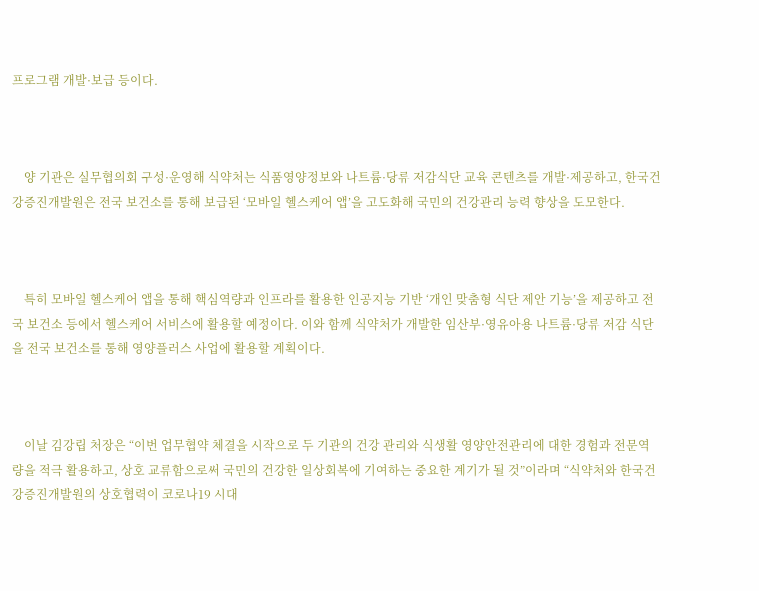프로그램 개발·보급 등이다.



    양 기관은 실무협의회 구성·운영해 식약처는 식품영양정보와 나트륨·당류 저감식단 교육 콘텐츠를 개발·제공하고, 한국건강증진개발원은 전국 보건소를 통해 보급된 ‘모바일 헬스케어 앱’을 고도화해 국민의 건강관리 능력 향상을 도모한다.



    특히 모바일 헬스케어 앱을 통해 핵심역량과 인프라를 활용한 인공지능 기반 ‘개인 맞춤형 식단 제안 기능’을 제공하고 전국 보건소 등에서 헬스케어 서비스에 활용할 예정이다. 이와 함께 식약처가 개발한 임산부·영유아용 나트륨·당류 저감 식단을 전국 보건소를 통해 영양플러스 사업에 활용할 계획이다.



    이날 김강립 처장은 “이번 업무협약 체결을 시작으로 두 기관의 건강 관리와 식생활 영양안전관리에 대한 경험과 전문역량을 적극 활용하고, 상호 교류함으로써 국민의 건강한 일상회복에 기여하는 중요한 계기가 될 것”이라며 “식약처와 한국건강증진개발원의 상호협력이 코로나19 시대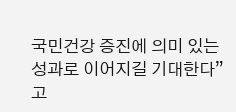국민건강 증진에 의미 있는 성과로 이어지길 기대한다”고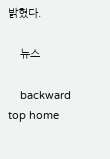밝혔다.

    뉴스

    backward top home